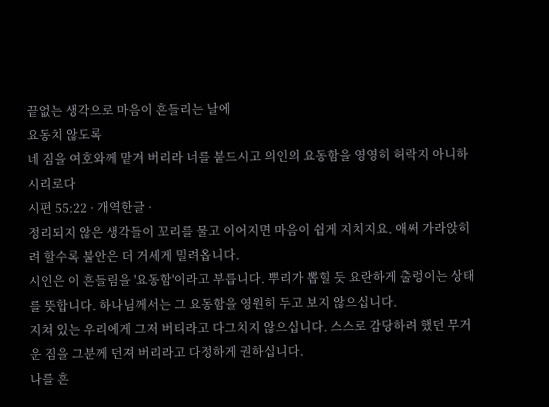끝없는 생각으로 마음이 흔들리는 날에
요동치 않도록
네 짐을 여호와께 맡겨 버리라 너를 붙드시고 의인의 요동함을 영영히 허락지 아니하시리로다
시편 55:22 · 개역한글 ·
정리되지 않은 생각들이 꼬리를 물고 이어지면 마음이 쉽게 지치지요. 애써 가라앉히려 할수록 불안은 더 거세게 밀려옵니다.
시인은 이 흔들림을 '요동함'이라고 부릅니다. 뿌리가 뽑힐 듯 요란하게 출렁이는 상태를 뜻합니다. 하나님께서는 그 요동함을 영원히 두고 보지 않으십니다.
지쳐 있는 우리에게 그저 버티라고 다그치지 않으십니다. 스스로 감당하려 했던 무거운 짐을 그분께 던져 버리라고 다정하게 권하십니다.
나를 흔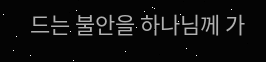드는 불안을 하나님께 가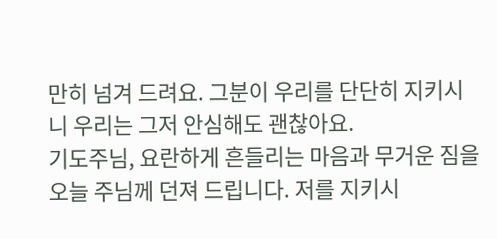만히 넘겨 드려요. 그분이 우리를 단단히 지키시니 우리는 그저 안심해도 괜찮아요.
기도주님, 요란하게 흔들리는 마음과 무거운 짐을 오늘 주님께 던져 드립니다. 저를 지키시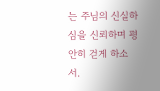는 주님의 신실하심을 신뢰하며 평안히 걷게 하소서.